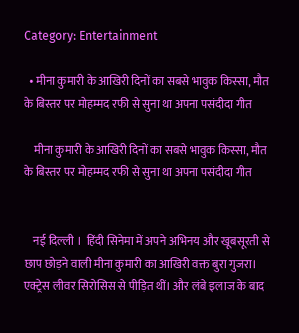Category: Entertainment

  • मीना कुमारी के आखिरी दिनों का सबसे भावुक किस्सा, मौत के बिस्तर पर मोहम्मद रफी से सुना था अपना पसंदीदा गीत

    मीना कुमारी के आखिरी दिनों का सबसे भावुक किस्सा, मौत के बिस्तर पर मोहम्मद रफी से सुना था अपना पसंदीदा गीत


    नई दिल्ली ।  हिंदी सिनेमा में अपने अभिनय और खूबसूरती से छाप छोड़ने वाली मीना कुमारी का आखिरी वक्त बुरा गुजरा। एक्ट्रेस लीवर सिरोसिस से पीड़ित थीं। और लंबे इलाज के बाद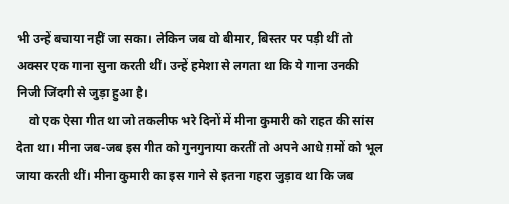भी उन्हें बचाया नहीं जा सका। लेकिन जब वो बीमार, बिस्तर पर पड़ी थीं तो अक्सर एक गाना सुना करती थीं। उन्हें हमेशा से लगता था कि ये गाना उनकी निजी जिंदगी से जुड़ा हुआ है।
    वो एक ऐसा गीत था जो तकलीफ भरे दिनों में मीना कुमारी को राहत की सांस देता था। मीना जब-जब इस गीत को गुनगुनाया करतीं तो अपने आधे ग़मों को भूल जाया करती थीं। मीना कुमारी का इस गाने से इतना गहरा जुड़ाव था कि जब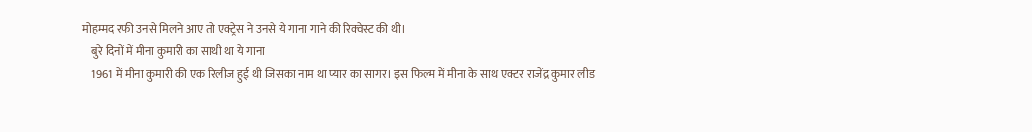मोहम्मद रफी उनसे मिलने आए तो एक्ट्रेस ने उनसे ये गाना गाने की रिक्वेस्ट की थी।
    बुरे दिनों में मीना कुमारी का साथी था ये गाना
    1961 में मीना कुमारी की एक रिलीज हुई थी जिसका नाम था प्यार का सागर। इस फिल्म में मीना के साथ एक्टर राजेंद्र कुमार लीड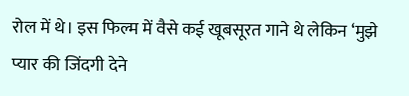रोल में थे। इस फिल्म में वैसे कई खूबसूरत गाने थे लेकिन ‘मुझे प्यार की जिंदगी देने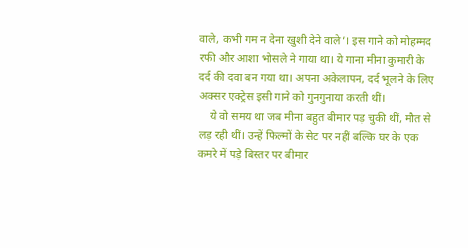वाले, कभी गम न देना खुशी देने वाले’। इस गाने को मोहम्मद रफी और आशा भोसले ने गाया था। ये गाना मीना कुमारी के दर्द की दवा बन गया था। अपना अकेलापन, दर्द भूलने के लिए अक्सर एक्ट्रेस इसी गाने को गुनगुनाया करती थीं।
    ये वो समय था जब मीना बहुत बीमार पड़ चुकी थीं, मौत से लड़ रही थीं। उन्हें फिल्मों के सेट पर नहीं बल्कि घर के एक कमरे में पड़े बिस्तर पर बीमार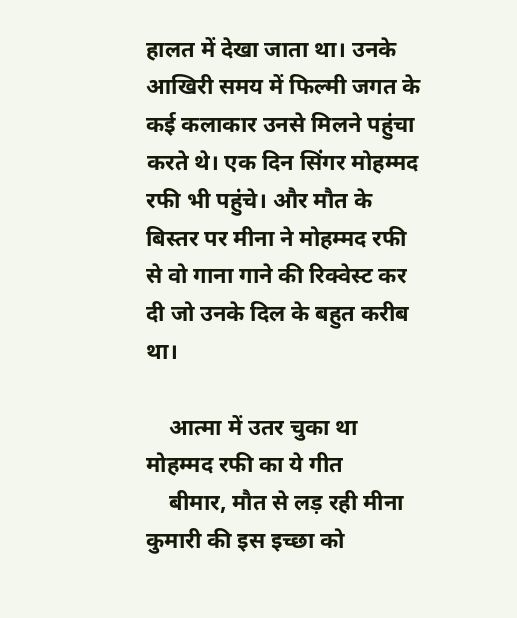हालत में देखा जाता था। उनके आखिरी समय में फिल्मी जगत के कई कलाकार उनसे मिलने पहुंचा करते थे। एक दिन सिंगर मोहम्मद रफी भी पहुंचे। और मौत के बिस्तर पर मीना ने मोहम्मद रफी से वो गाना गाने की रिक्वेस्ट कर दी जो उनके दिल के बहुत करीब था।

    आत्मा में उतर चुका था मोहम्मद रफी का ये गीत
    बीमार, मौत से लड़ रही मीना कुमारी की इस इच्छा को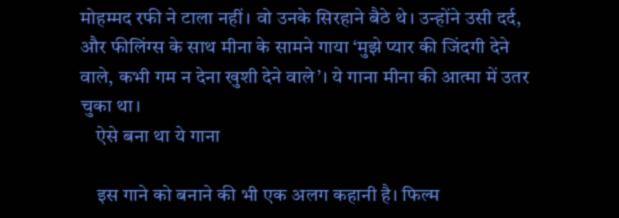मोहम्मद रफी ने टाला नहीं। वो उनके सिरहाने बैठे थे। उन्होंने उसी दर्द, और फीलिंग्स के साथ मीना के सामने गाया ‘मुझे प्यार की जिंदगी देने वाले, कभी गम न देना खुशी देने वाले’। ये गाना मीना की आत्मा में उतर चुका था।
    ऐसे बना था ये गाना

    इस गाने को बनाने की भी एक अलग कहानी है। फिल्म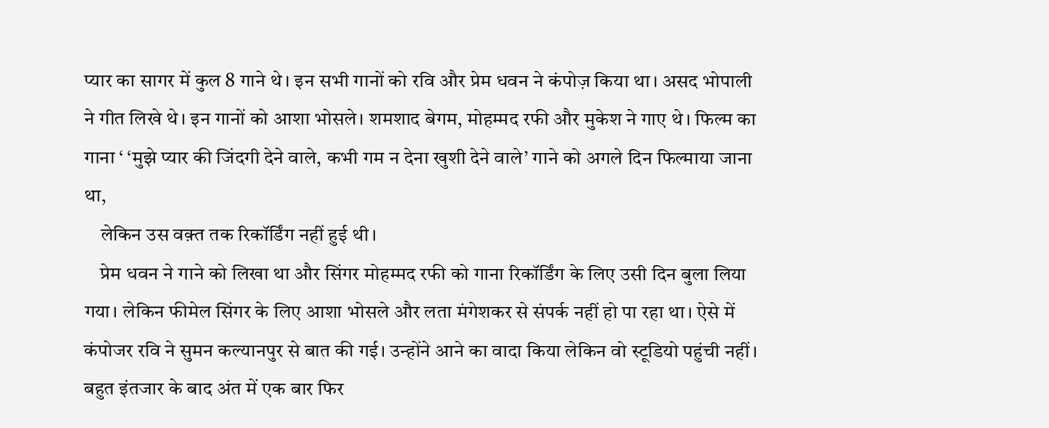प्यार का सागर में कुल 8 गाने थे। इन सभी गानों को रवि और प्रेम धवन ने कंपोज़ किया था। असद भोपाली ने गीत लिखे थे। इन गानों को आशा भोसले। शमशाद बेगम, मोहम्मद रफी और मुकेश ने गाए थे। फिल्म का गाना ‘ ‘मुझे प्यार की जिंदगी देने वाले, कभी गम न देना खुशी देने वाले’ गाने को अगले दिन फिल्माया जाना था,
    लेकिन उस वक़्त तक रिकॉर्डिंग नहीं हुई थी।
    प्रेम धवन ने गाने को लिखा था और सिंगर मोहम्मद रफी को गाना रिकॉर्डिंग के लिए उसी दिन बुला लिया गया। लेकिन फीमेल सिंगर के लिए आशा भोसले और लता मंगेशकर से संपर्क नहीं हो पा रहा था। ऐसे में कंपोजर रवि ने सुमन कल्यानपुर से बात की गई। उन्होंने आने का वादा किया लेकिन वो स्टूडियो पहुंची नहीं। बहुत इंतजार के बाद अंत में एक बार फिर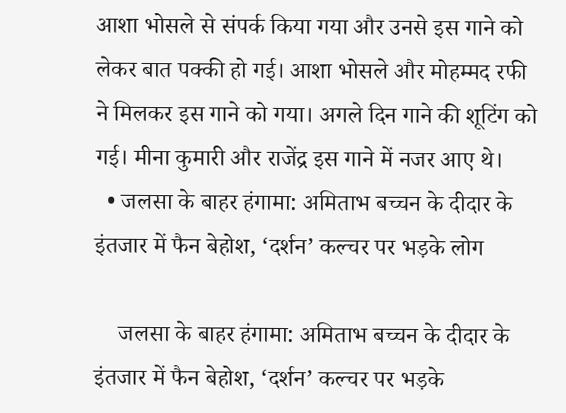आशा भोसले से संपर्क किया गया और उनसे इस गाने को लेकर बात पक्की हो गई। आशा भोसले और मोहम्मद रफी ने मिलकर इस गाने को गया। अगले दिन गाने की शूटिंग को गई। मीना कुमारी और राजेंद्र इस गाने में नजर आए थे।
  • जलसा के बाहर हंगामा: अमिताभ बच्चन के दीदार के इंतजार में फैन बेहोश, ‘दर्शन’ कल्चर पर भड़के लोग

    जलसा के बाहर हंगामा: अमिताभ बच्चन के दीदार के इंतजार में फैन बेहोश, ‘दर्शन’ कल्चर पर भड़के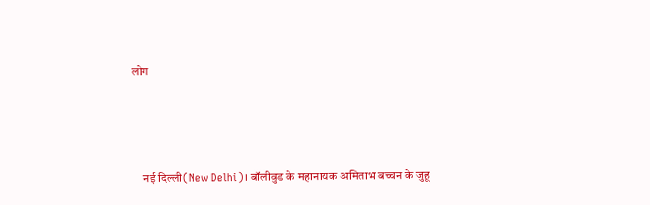लोग




    नई दिल्ली(New Delhi)। बॉलीवुड के महानायक अमिताभ बच्चन के जुहू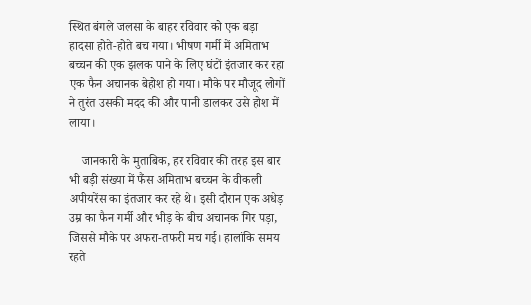स्थित बंगले जलसा के बाहर रविवार को एक बड़ा हादसा होते-होते बच गया। भीषण गर्मी में अमिताभ बच्चन की एक झलक पाने के लिए घंटों इंतजार कर रहा एक फैन अचानक बेहोश हो गया। मौके पर मौजूद लोगों ने तुरंत उसकी मदद की और पानी डालकर उसे होश में लाया।

    जानकारी के मुताबिक, हर रविवार की तरह इस बार भी बड़ी संख्या में फैंस अमिताभ बच्चन के वीकली अपीयरेंस का इंतजार कर रहे थे। इसी दौरान एक अधेड़ उम्र का फैन गर्मी और भीड़ के बीच अचानक गिर पड़ा, जिससे मौके पर अफरा-तफरी मच गई। हालांकि समय रहते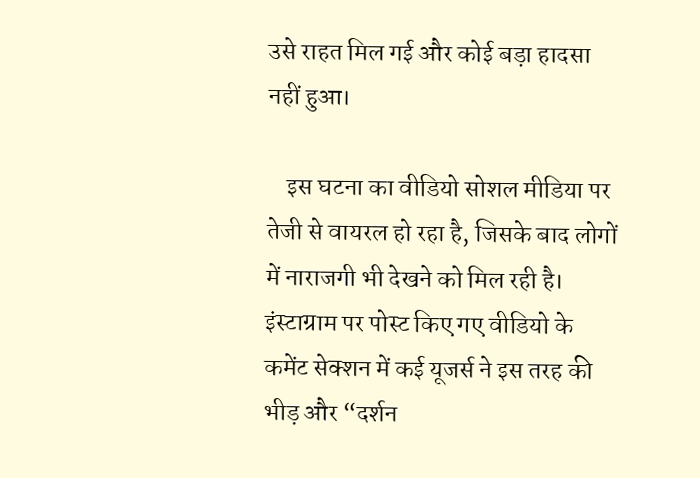उसे राहत मिल गई और कोई बड़ा हादसा नहीं हुआ।

    इस घटना का वीडियो सोशल मीडिया पर तेजी से वायरल हो रहा है, जिसके बाद लोगों में नाराजगी भी देखने को मिल रही है। इंस्टाग्राम पर पोस्ट किए गए वीडियो के कमेंट सेक्शन में कई यूजर्स ने इस तरह की भीड़ और “दर्शन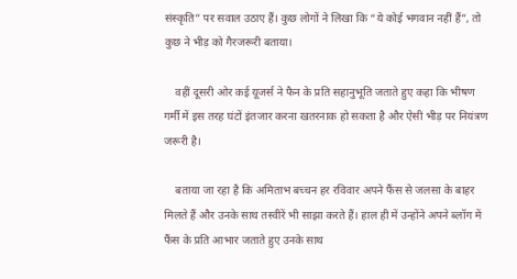संस्कृति” पर सवाल उठाए हैं। कुछ लोगों ने लिखा कि “ये कोई भगवान नहीं हैं”, तो कुछ ने भीड़ को गैरजरूरी बताया।

    वहीं दूसरी ओर कई यूजर्स ने फैन के प्रति सहानुभूति जताते हुए कहा कि भीषण गर्मी में इस तरह घंटों इंतजार करना खतरनाक हो सकता है और ऐसी भीड़ पर नियंत्रण जरूरी है।

    बताया जा रहा है कि अमिताभ बच्चन हर रविवार अपने फैंस से जलसा के बाहर मिलते हैं और उनके साथ तस्वीरें भी साझा करते हैं। हाल ही में उन्होंने अपने ब्लॉग में फैंस के प्रति आभार जताते हुए उनके साथ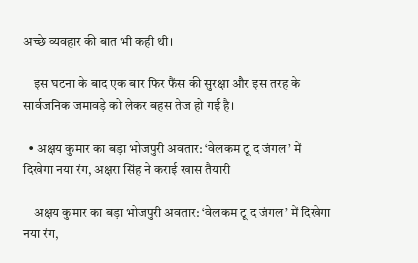अच्छे व्यवहार की बात भी कही थी।

    इस घटना के बाद एक बार फिर फैंस की सुरक्षा और इस तरह के सार्वजनिक जमावड़े को लेकर बहस तेज हो गई है।

  • अक्षय कुमार का बड़ा भोजपुरी अवतार: ‘वेलकम टू द जंगल’ में दिखेगा नया रंग, अक्षरा सिंह ने कराई खास तैयारी

    अक्षय कुमार का बड़ा भोजपुरी अवतार: ‘वेलकम टू द जंगल’ में दिखेगा नया रंग,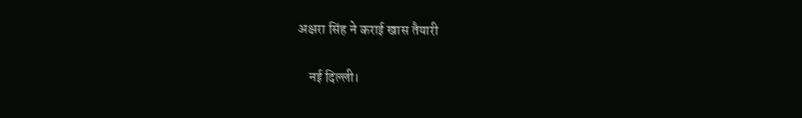अक्षरा सिंह ने कराई खास तैयारी

    नई दिल्ली।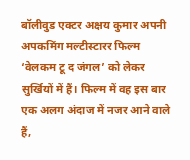बॉलीवुड एक्टर अक्षय कुमार अपनी अपकमिंग मल्टीस्टारर फिल्म ‘वेलकम टू द जंगल’ को लेकर सुर्खियों में हैं। फिल्म में वह इस बार एक अलग अंदाज में नजर आने वाले हैं,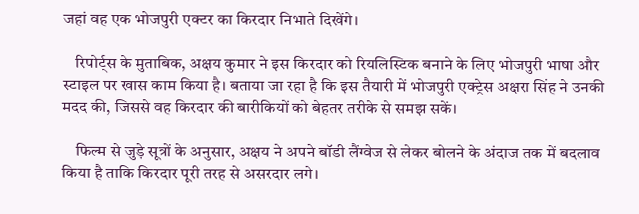जहां वह एक भोजपुरी एक्टर का किरदार निभाते दिखेंगे।

    रिपोर्ट्स के मुताबिक, अक्षय कुमार ने इस किरदार को रियलिस्टिक बनाने के लिए भोजपुरी भाषा और स्टाइल पर खास काम किया है। बताया जा रहा है कि इस तैयारी में भोजपुरी एक्ट्रेस अक्षरा सिंह ने उनकी मदद की, जिससे वह किरदार की बारीकियों को बेहतर तरीके से समझ सकें।

    फिल्म से जुड़े सूत्रों के अनुसार, अक्षय ने अपने बॉडी लैंग्वेज से लेकर बोलने के अंदाज तक में बदलाव किया है ताकि किरदार पूरी तरह से असरदार लगे।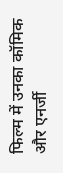फिल्म में उनका कॉमिक और एनर्जी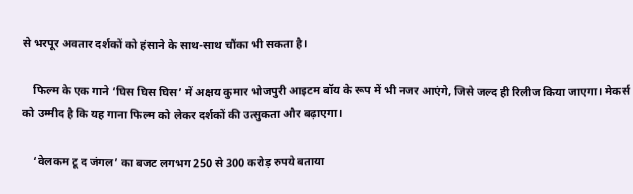से भरपूर अवतार दर्शकों को हंसाने के साथ-साथ चौंका भी सकता है।

    फिल्म के एक गाने ‘घिस घिस घिस’ में अक्षय कुमार भोजपुरी आइटम बॉय के रूप में भी नजर आएंगे, जिसे जल्द ही रिलीज किया जाएगा। मेकर्स को उम्मीद है कि यह गाना फिल्म को लेकर दर्शकों की उत्सुकता और बढ़ाएगा।

    ‘वेलकम टू द जंगल’ का बजट लगभग 250 से 300 करोड़ रुपये बताया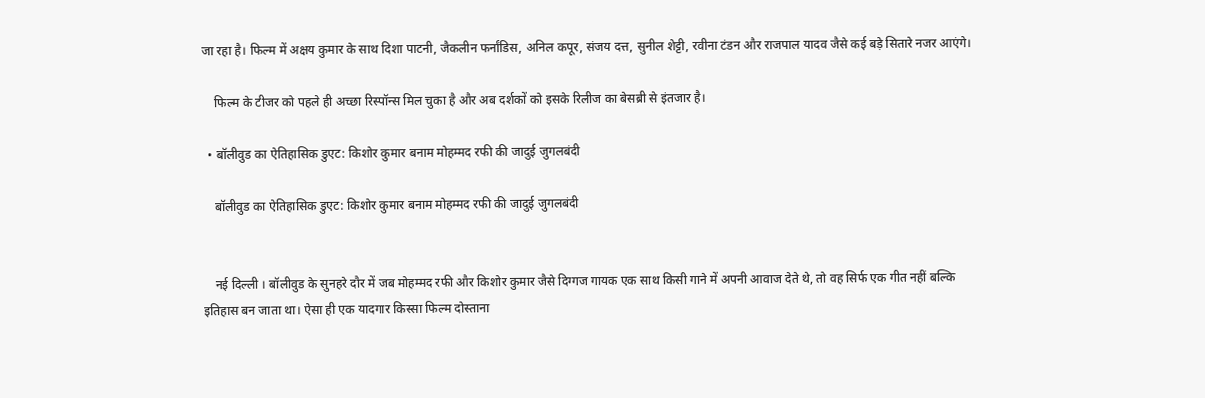जा रहा है। फिल्म में अक्षय कुमार के साथ दिशा पाटनी, जैकलीन फर्नांडिस, अनिल कपूर, संजय दत्त, सुनील शेट्टी, रवीना टंडन और राजपाल यादव जैसे कई बड़े सितारे नजर आएंगे।

    फिल्म के टीजर को पहले ही अच्छा रिस्पॉन्स मिल चुका है और अब दर्शकों को इसके रिलीज का बेसब्री से इंतजार है।

  • बॉलीवुड का ऐतिहासिक डुएट: किशोर कुमार बनाम मोहम्मद रफी की जादुई जुगलबंदी

    बॉलीवुड का ऐतिहासिक डुएट: किशोर कुमार बनाम मोहम्मद रफी की जादुई जुगलबंदी


    नई दिल्ली । बॉलीवुड के सुनहरे दौर में जब मोहम्मद रफी और किशोर कुमार जैसे दिग्गज गायक एक साथ किसी गाने में अपनी आवाज देते थे, तो वह सिर्फ एक गीत नहीं बल्कि इतिहास बन जाता था। ऐसा ही एक यादगार किस्सा फिल्म दोस्ताना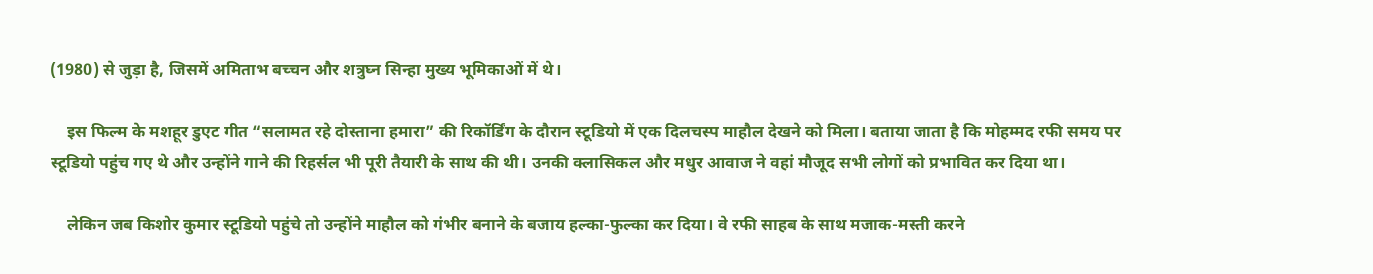(1980) से जुड़ा है, जिसमें अमिताभ बच्चन और शत्रुघ्न सिन्हा मुख्य भूमिकाओं में थे।

    इस फिल्म के मशहूर डुएट गीत “सलामत रहे दोस्ताना हमारा” की रिकॉर्डिंग के दौरान स्टूडियो में एक दिलचस्प माहौल देखने को मिला। बताया जाता है कि मोहम्मद रफी समय पर स्टूडियो पहुंच गए थे और उन्होंने गाने की रिहर्सल भी पूरी तैयारी के साथ की थी। उनकी क्लासिकल और मधुर आवाज ने वहां मौजूद सभी लोगों को प्रभावित कर दिया था।

    लेकिन जब किशोर कुमार स्टूडियो पहुंचे तो उन्होंने माहौल को गंभीर बनाने के बजाय हल्का-फुल्का कर दिया। वे रफी साहब के साथ मजाक-मस्ती करने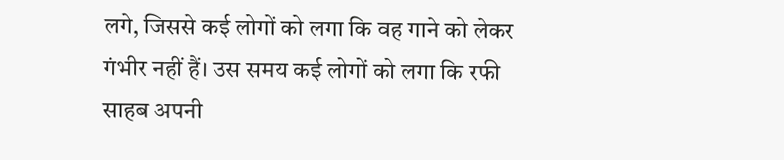लगे, जिससे कई लोगों को लगा कि वह गाने को लेकर गंभीर नहीं हैं। उस समय कई लोगों को लगा कि रफी साहब अपनी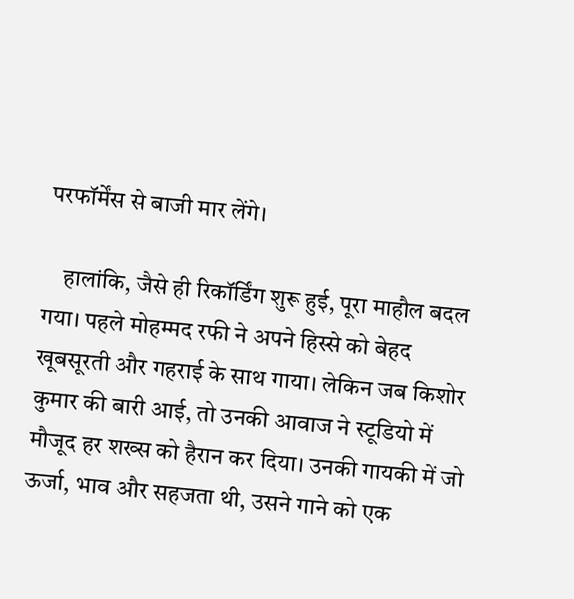परफॉर्मेंस से बाजी मार लेंगे।

    हालांकि, जैसे ही रिकॉर्डिंग शुरू हुई, पूरा माहौल बदल गया। पहले मोहम्मद रफी ने अपने हिस्से को बेहद खूबसूरती और गहराई के साथ गाया। लेकिन जब किशोर कुमार की बारी आई, तो उनकी आवाज ने स्टूडियो में मौजूद हर शख्स को हैरान कर दिया। उनकी गायकी में जो ऊर्जा, भाव और सहजता थी, उसने गाने को एक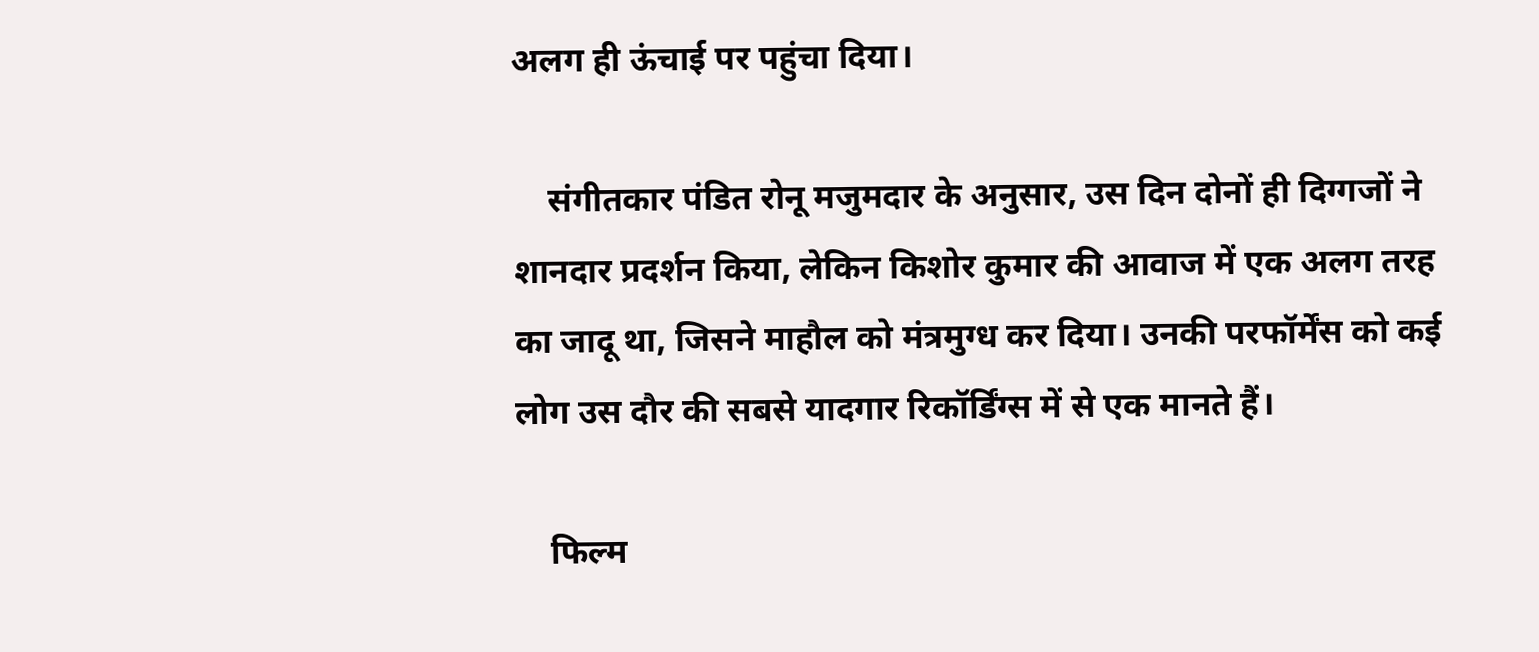अलग ही ऊंचाई पर पहुंचा दिया।

    संगीतकार पंडित रोनू मजुमदार के अनुसार, उस दिन दोनों ही दिग्गजों ने शानदार प्रदर्शन किया, लेकिन किशोर कुमार की आवाज में एक अलग तरह का जादू था, जिसने माहौल को मंत्रमुग्ध कर दिया। उनकी परफॉर्मेंस को कई लोग उस दौर की सबसे यादगार रिकॉर्डिंग्स में से एक मानते हैं।

    फिल्म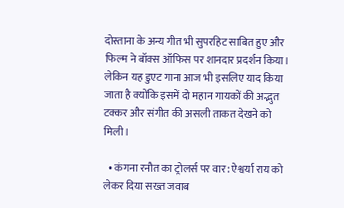दोस्ताना के अन्य गीत भी सुपरहिट साबित हुए और फिल्म ने बॉक्स ऑफिस पर शानदार प्रदर्शन किया। लेकिन यह डुएट गाना आज भी इसलिए याद किया जाता है क्योंकि इसमें दो महान गायकों की अद्भुत टक्कर और संगीत की असली ताकत देखने को मिली।

  • कंगना रनौत का ट्रोलर्स पर वार: ऐश्वर्या राय को लेकर दिया सख्त जवाब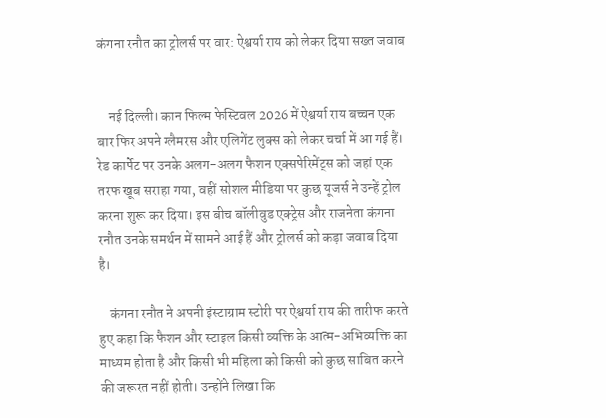कंगना रनौत का ट्रोलर्स पर वार: ऐश्वर्या राय को लेकर दिया सख्त जवाब


    नई दिल्ली। कान फिल्म फेस्टिवल 2026 में ऐश्वर्या राय बच्चन एक बार फिर अपने ग्लैमरस और एलिगेंट लुक्स को लेकर चर्चा में आ गई हैं। रेड कार्पेट पर उनके अलग-अलग फैशन एक्सपेरिमेंट्स को जहां एक तरफ खूब सराहा गया, वहीं सोशल मीडिया पर कुछ यूजर्स ने उन्हें ट्रोल करना शुरू कर दिया। इस बीच बॉलीवुड एक्ट्रेस और राजनेता कंगना रनौत उनके समर्थन में सामने आई हैं और ट्रोलर्स को कड़ा जवाब दिया है।

    कंगना रनौत ने अपनी इंस्टाग्राम स्टोरी पर ऐश्वर्या राय की तारीफ करते हुए कहा कि फैशन और स्टाइल किसी व्यक्ति के आत्म-अभिव्यक्ति का माध्यम होता है और किसी भी महिला को किसी को कुछ साबित करने की जरूरत नहीं होती। उन्होंने लिखा कि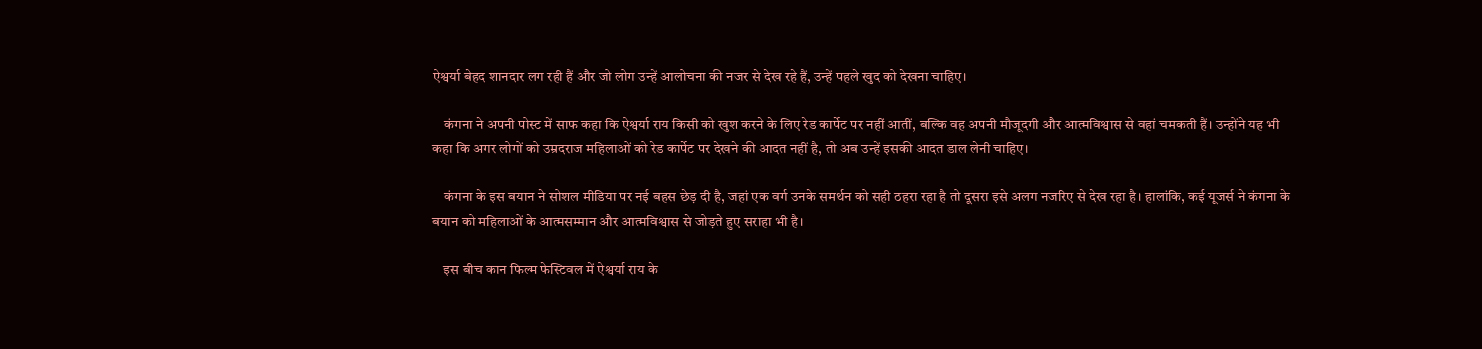ऐश्वर्या बेहद शानदार लग रही हैं और जो लोग उन्हें आलोचना की नजर से देख रहे हैं, उन्हें पहले खुद को देखना चाहिए।

    कंगना ने अपनी पोस्ट में साफ कहा कि ऐश्वर्या राय किसी को खुश करने के लिए रेड कार्पेट पर नहीं आतीं, बल्कि वह अपनी मौजूदगी और आत्मविश्वास से वहां चमकती हैं। उन्होंने यह भी कहा कि अगर लोगों को उम्रदराज महिलाओं को रेड कार्पेट पर देखने की आदत नहीं है, तो अब उन्हें इसकी आदत डाल लेनी चाहिए।

    कंगना के इस बयान ने सोशल मीडिया पर नई बहस छेड़ दी है, जहां एक वर्ग उनके समर्थन को सही ठहरा रहा है तो दूसरा इसे अलग नजरिए से देख रहा है। हालांकि, कई यूजर्स ने कंगना के बयान को महिलाओं के आत्मसम्मान और आत्मविश्वास से जोड़ते हुए सराहा भी है।

    इस बीच कान फिल्म फेस्टिवल में ऐश्वर्या राय के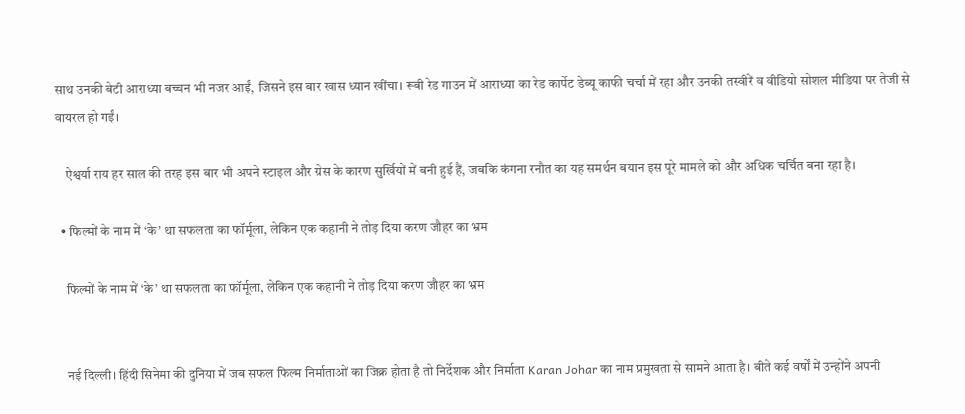साथ उनकी बेटी आराध्या बच्चन भी नजर आईं, जिसने इस बार खास ध्यान खींचा। रूबी रेड गाउन में आराध्या का रेड कार्पेट डेब्यू काफी चर्चा में रहा और उनकी तस्वीरें व वीडियो सोशल मीडिया पर तेजी से वायरल हो गईं।

    ऐश्वर्या राय हर साल की तरह इस बार भी अपने स्टाइल और ग्रेस के कारण सुर्खियों में बनी हुई हैं, जबकि कंगना रनौत का यह समर्थन बयान इस पूरे मामले को और अधिक चर्चित बना रहा है।

  • फिल्मों के नाम में ‘के’ था सफलता का फॉर्मूला, लेकिन एक कहानी ने तोड़ दिया करण जौहर का भ्रम

    फिल्मों के नाम में ‘के’ था सफलता का फॉर्मूला, लेकिन एक कहानी ने तोड़ दिया करण जौहर का भ्रम


    नई दिल्ली। हिंदी सिनेमा की दुनिया में जब सफल फिल्म निर्माताओं का जिक्र होता है तो निर्देशक और निर्माता Karan Johar का नाम प्रमुखता से सामने आता है। बीते कई वर्षों में उन्होंने अपनी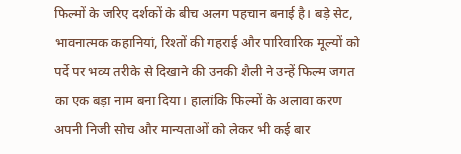फिल्मों के जरिए दर्शकों के बीच अलग पहचान बनाई है। बड़े सेट, भावनात्मक कहानियां, रिश्तों की गहराई और पारिवारिक मूल्यों को पर्दे पर भव्य तरीके से दिखाने की उनकी शैली ने उन्हें फिल्म जगत का एक बड़ा नाम बना दिया। हालांकि फिल्मों के अलावा करण अपनी निजी सोच और मान्यताओं को लेकर भी कई बार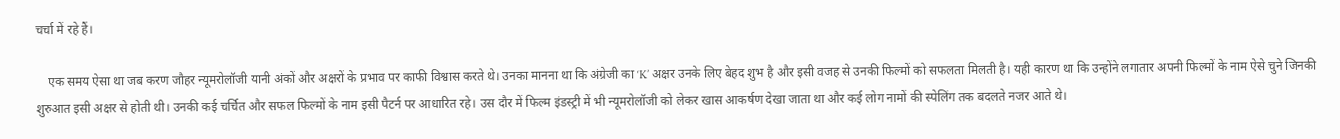चर्चा में रहे हैं।

    एक समय ऐसा था जब करण जौहर न्यूमरोलॉजी यानी अंकों और अक्षरों के प्रभाव पर काफी विश्वास करते थे। उनका मानना था कि अंग्रेजी का ‘K’ अक्षर उनके लिए बेहद शुभ है और इसी वजह से उनकी फिल्मों को सफलता मिलती है। यही कारण था कि उन्होंने लगातार अपनी फिल्मों के नाम ऐसे चुने जिनकी शुरुआत इसी अक्षर से होती थी। उनकी कई चर्चित और सफल फिल्मों के नाम इसी पैटर्न पर आधारित रहे। उस दौर में फिल्म इंडस्ट्री में भी न्यूमरोलॉजी को लेकर खास आकर्षण देखा जाता था और कई लोग नामों की स्पेलिंग तक बदलते नजर आते थे।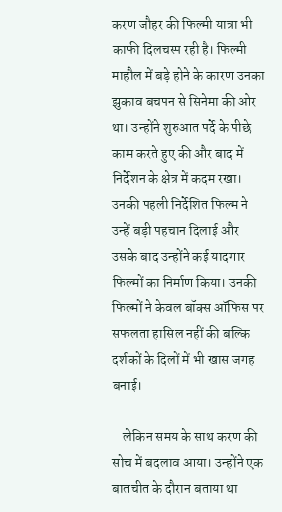करण जौहर की फिल्मी यात्रा भी काफी दिलचस्प रही है। फिल्मी माहौल में बड़े होने के कारण उनका झुकाव बचपन से सिनेमा की ओर था। उन्होंने शुरुआत पर्दे के पीछे काम करते हुए की और बाद में निर्देशन के क्षेत्र में कदम रखा। उनकी पहली निर्देशित फिल्म ने उन्हें बड़ी पहचान दिलाई और उसके बाद उन्होंने कई यादगार फिल्मों का निर्माण किया। उनकी फिल्मों ने केवल बॉक्स ऑफिस पर सफलता हासिल नहीं की बल्कि दर्शकों के दिलों में भी खास जगह बनाई।

    लेकिन समय के साथ करण की सोच में बदलाव आया। उन्होंने एक बातचीत के दौरान बताया था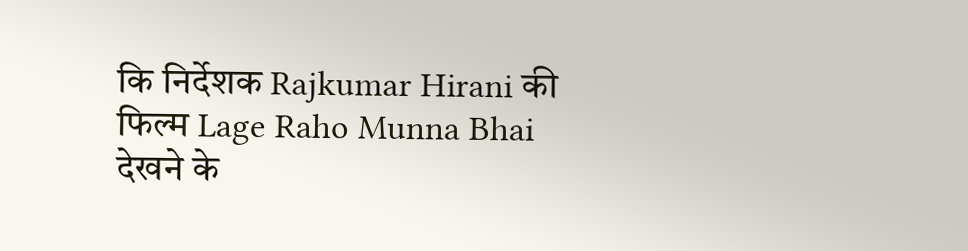कि निर्देशक Rajkumar Hirani की फिल्म Lage Raho Munna Bhai देखने के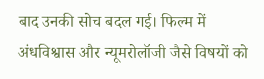बाद उनकी सोच बदल गई। फिल्म में अंधविश्वास और न्यूमरोलॉजी जैसे विषयों को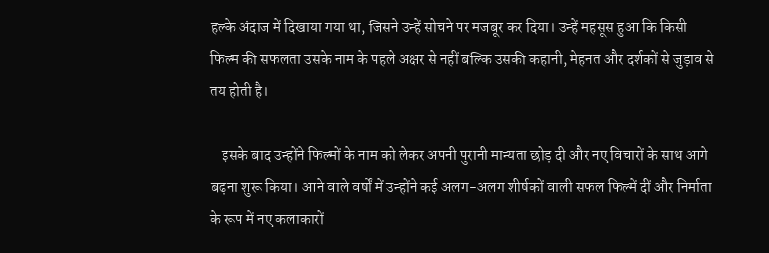हल्के अंदाज में दिखाया गया था, जिसने उन्हें सोचने पर मजबूर कर दिया। उन्हें महसूस हुआ कि किसी फिल्म की सफलता उसके नाम के पहले अक्षर से नहीं बल्कि उसकी कहानी, मेहनत और दर्शकों से जुड़ाव से तय होती है।

    इसके बाद उन्होंने फिल्मों के नाम को लेकर अपनी पुरानी मान्यता छोड़ दी और नए विचारों के साथ आगे बढ़ना शुरू किया। आने वाले वर्षों में उन्होंने कई अलग-अलग शीर्षकों वाली सफल फिल्में दीं और निर्माता के रूप में नए कलाकारों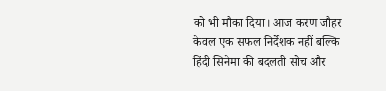को भी मौका दिया। आज करण जौहर केवल एक सफल निर्देशक नहीं बल्कि हिंदी सिनेमा की बदलती सोच और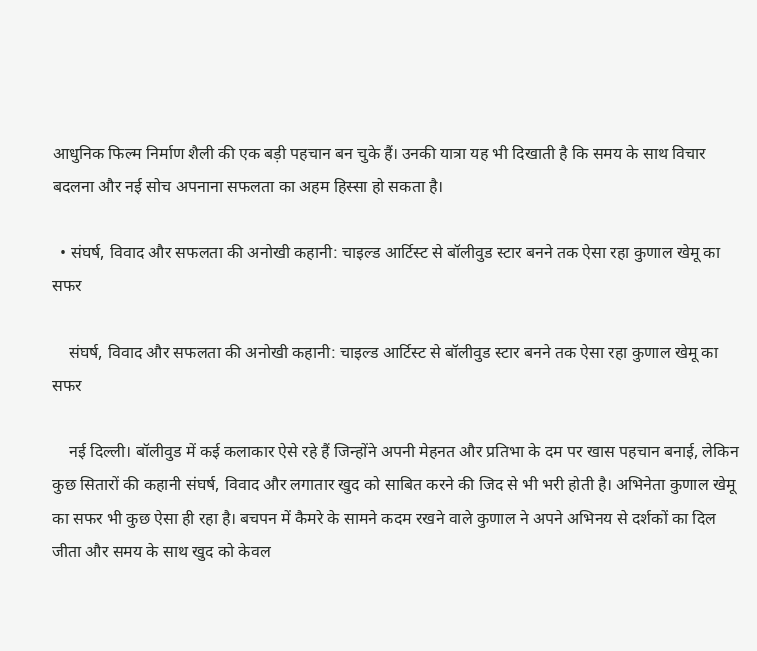आधुनिक फिल्म निर्माण शैली की एक बड़ी पहचान बन चुके हैं। उनकी यात्रा यह भी दिखाती है कि समय के साथ विचार बदलना और नई सोच अपनाना सफलता का अहम हिस्सा हो सकता है।

  • संघर्ष, विवाद और सफलता की अनोखी कहानी: चाइल्ड आर्टिस्ट से बॉलीवुड स्टार बनने तक ऐसा रहा कुणाल खेमू का सफर

    संघर्ष, विवाद और सफलता की अनोखी कहानी: चाइल्ड आर्टिस्ट से बॉलीवुड स्टार बनने तक ऐसा रहा कुणाल खेमू का सफर

    नई दिल्ली। बॉलीवुड में कई कलाकार ऐसे रहे हैं जिन्होंने अपनी मेहनत और प्रतिभा के दम पर खास पहचान बनाई, लेकिन कुछ सितारों की कहानी संघर्ष, विवाद और लगातार खुद को साबित करने की जिद से भी भरी होती है। अभिनेता कुणाल खेमू का सफर भी कुछ ऐसा ही रहा है। बचपन में कैमरे के सामने कदम रखने वाले कुणाल ने अपने अभिनय से दर्शकों का दिल जीता और समय के साथ खुद को केवल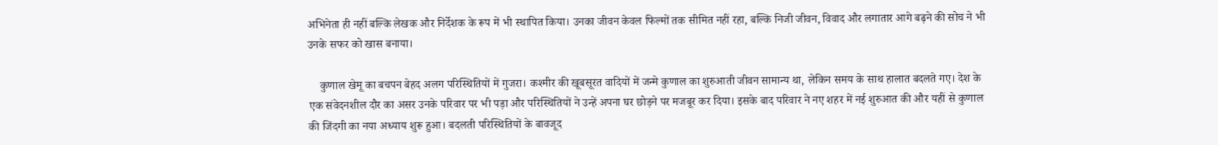अभिनेता ही नहीं बल्कि लेखक और निर्देशक के रूप में भी स्थापित किया। उनका जीवन केवल फिल्मों तक सीमित नहीं रहा, बल्कि निजी जीवन, विवाद और लगातार आगे बढ़ने की सोच ने भी उनके सफर को खास बनाया।

    कुणाल खेमू का बचपन बेहद अलग परिस्थितियों में गुजरा। कश्मीर की खूबसूरत वादियों में जन्मे कुणाल का शुरुआती जीवन सामान्य था, लेकिन समय के साथ हालात बदलते गए। देश के एक संवेदनशील दौर का असर उनके परिवार पर भी पड़ा और परिस्थितियों ने उन्हें अपना घर छोड़ने पर मजबूर कर दिया। इसके बाद परिवार ने नए शहर में नई शुरुआत की और यहीं से कुणाल की जिंदगी का नया अध्याय शुरू हुआ। बदलती परिस्थितियों के बावजूद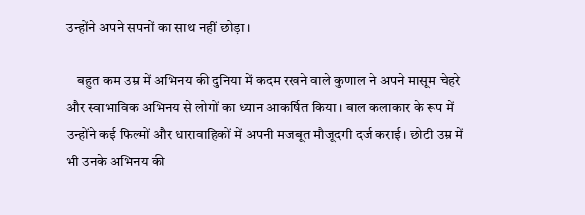उन्होंने अपने सपनों का साथ नहीं छोड़ा।

    बहुत कम उम्र में अभिनय की दुनिया में कदम रखने वाले कुणाल ने अपने मासूम चेहरे और स्वाभाविक अभिनय से लोगों का ध्यान आकर्षित किया। बाल कलाकार के रूप में उन्होंने कई फिल्मों और धारावाहिकों में अपनी मजबूत मौजूदगी दर्ज कराई। छोटी उम्र में भी उनके अभिनय की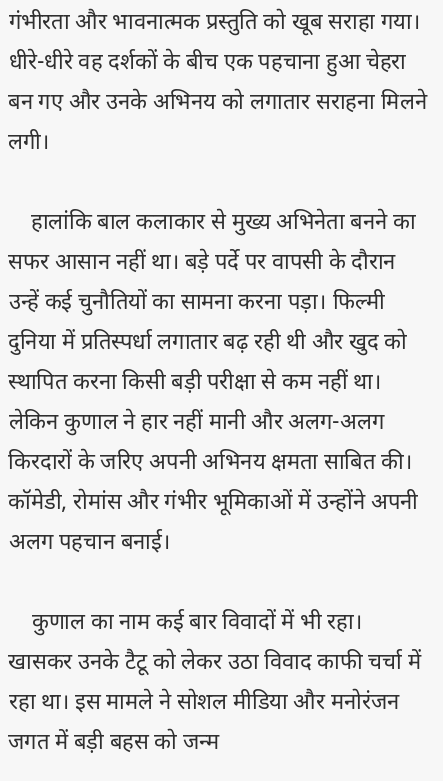गंभीरता और भावनात्मक प्रस्तुति को खूब सराहा गया। धीरे-धीरे वह दर्शकों के बीच एक पहचाना हुआ चेहरा बन गए और उनके अभिनय को लगातार सराहना मिलने लगी।

    हालांकि बाल कलाकार से मुख्य अभिनेता बनने का सफर आसान नहीं था। बड़े पर्दे पर वापसी के दौरान उन्हें कई चुनौतियों का सामना करना पड़ा। फिल्मी दुनिया में प्रतिस्पर्धा लगातार बढ़ रही थी और खुद को स्थापित करना किसी बड़ी परीक्षा से कम नहीं था। लेकिन कुणाल ने हार नहीं मानी और अलग-अलग किरदारों के जरिए अपनी अभिनय क्षमता साबित की। कॉमेडी, रोमांस और गंभीर भूमिकाओं में उन्होंने अपनी अलग पहचान बनाई।

    कुणाल का नाम कई बार विवादों में भी रहा। खासकर उनके टैटू को लेकर उठा विवाद काफी चर्चा में रहा था। इस मामले ने सोशल मीडिया और मनोरंजन जगत में बड़ी बहस को जन्म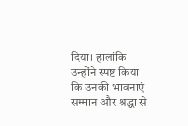दिया। हालांकि उन्होंने स्पष्ट किया कि उनकी भावनाएं सम्मान और श्रद्धा से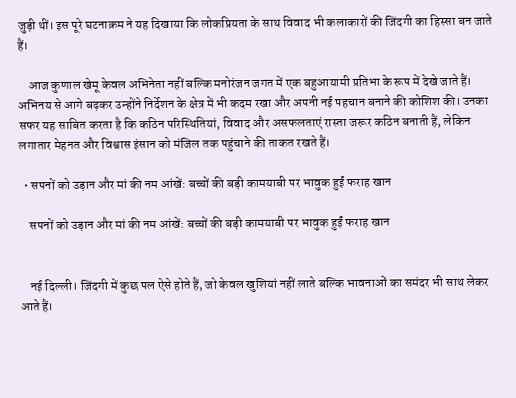जुड़ी थीं। इस पूरे घटनाक्रम ने यह दिखाया कि लोकप्रियता के साथ विवाद भी कलाकारों की जिंदगी का हिस्सा बन जाते हैं।

    आज कुणाल खेमू केवल अभिनेता नहीं बल्कि मनोरंजन जगत में एक बहुआयामी प्रतिभा के रूप में देखे जाते हैं। अभिनय से आगे बढ़कर उन्होंने निर्देशन के क्षेत्र में भी कदम रखा और अपनी नई पहचान बनाने की कोशिश की। उनका सफर यह साबित करता है कि कठिन परिस्थितियां, विवाद और असफलताएं रास्ता जरूर कठिन बनाती हैं, लेकिन लगातार मेहनत और विश्वास इंसान को मंजिल तक पहुंचाने की ताकत रखते हैं।

  • सपनों को उड़ान और मां की नम आंखें: बच्चों की बड़ी कामयाबी पर भावुक हुईं फराह खान

    सपनों को उड़ान और मां की नम आंखें: बच्चों की बड़ी कामयाबी पर भावुक हुईं फराह खान


    नई दिल्ली। जिंदगी में कुछ पल ऐसे होते हैं, जो केवल खुशियां नहीं लाते बल्कि भावनाओं का समंदर भी साथ लेकर आते हैं।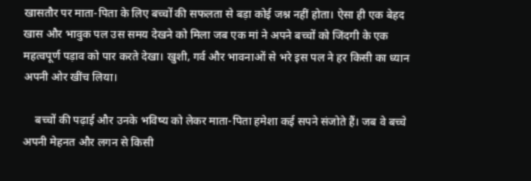खासतौर पर माता-पिता के लिए बच्चों की सफलता से बड़ा कोई जश्न नहीं होता। ऐसा ही एक बेहद खास और भावुक पल उस समय देखने को मिला जब एक मां ने अपने बच्चों को जिंदगी के एक महत्वपूर्ण पड़ाव को पार करते देखा। खुशी, गर्व और भावनाओं से भरे इस पल ने हर किसी का ध्यान अपनी ओर खींच लिया।

    बच्चों की पढ़ाई और उनके भविष्य को लेकर माता-पिता हमेशा कई सपने संजोते हैं। जब वे बच्चे अपनी मेहनत और लगन से किसी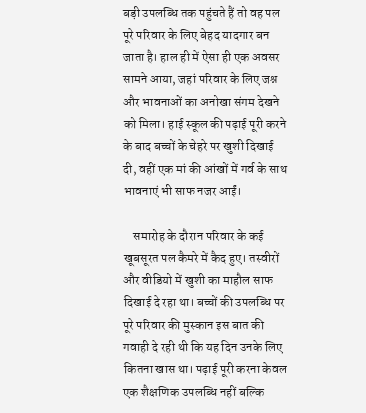बड़ी उपलब्धि तक पहुंचते हैं तो वह पल पूरे परिवार के लिए बेहद यादगार बन जाता है। हाल ही में ऐसा ही एक अवसर सामने आया, जहां परिवार के लिए जश्न और भावनाओं का अनोखा संगम देखने को मिला। हाई स्कूल की पढ़ाई पूरी करने के बाद बच्चों के चेहरे पर खुशी दिखाई दी, वहीं एक मां की आंखों में गर्व के साथ भावनाएं भी साफ नजर आईं।

    समारोह के दौरान परिवार के कई खूबसूरत पल कैमरे में कैद हुए। तस्वीरों और वीडियो में खुशी का माहौल साफ दिखाई दे रहा था। बच्चों की उपलब्धि पर पूरे परिवार की मुस्कान इस बात की गवाही दे रही थी कि यह दिन उनके लिए कितना खास था। पढ़ाई पूरी करना केवल एक शैक्षणिक उपलब्धि नहीं बल्कि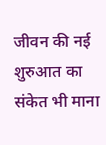जीवन की नई शुरुआत का संकेत भी माना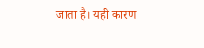जाता है। यही कारण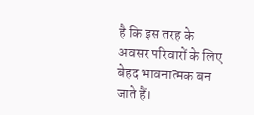है कि इस तरह के अवसर परिवारों के लिए बेहद भावनात्मक बन जाते हैं।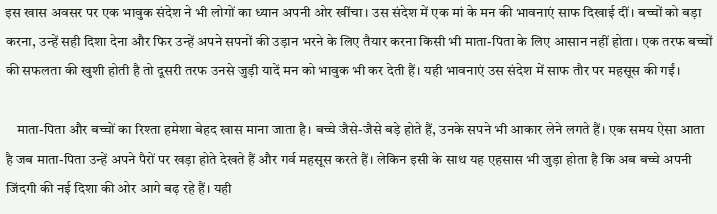इस खास अवसर पर एक भावुक संदेश ने भी लोगों का ध्यान अपनी ओर खींचा। उस संदेश में एक मां के मन की भावनाएं साफ दिखाई दीं। बच्चों को बड़ा करना, उन्हें सही दिशा देना और फिर उन्हें अपने सपनों की उड़ान भरने के लिए तैयार करना किसी भी माता-पिता के लिए आसान नहीं होता। एक तरफ बच्चों की सफलता की खुशी होती है तो दूसरी तरफ उनसे जुड़ी यादें मन को भावुक भी कर देती हैं। यही भावनाएं उस संदेश में साफ तौर पर महसूस की गईं।

    माता-पिता और बच्चों का रिश्ता हमेशा बेहद खास माना जाता है। बच्चे जैसे-जैसे बड़े होते हैं, उनके सपने भी आकार लेने लगते हैं। एक समय ऐसा आता है जब माता-पिता उन्हें अपने पैरों पर खड़ा होते देखते हैं और गर्व महसूस करते हैं। लेकिन इसी के साथ यह एहसास भी जुड़ा होता है कि अब बच्चे अपनी जिंदगी की नई दिशा की ओर आगे बढ़ रहे हैं। यही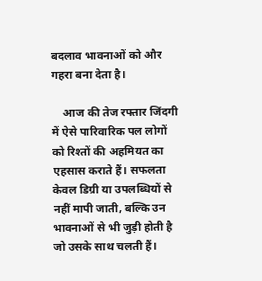बदलाव भावनाओं को और गहरा बना देता है।

    आज की तेज रफ्तार जिंदगी में ऐसे पारिवारिक पल लोगों को रिश्तों की अहमियत का एहसास कराते हैं। सफलता केवल डिग्री या उपलब्धियों से नहीं मापी जाती, बल्कि उन भावनाओं से भी जुड़ी होती है जो उसके साथ चलती हैं।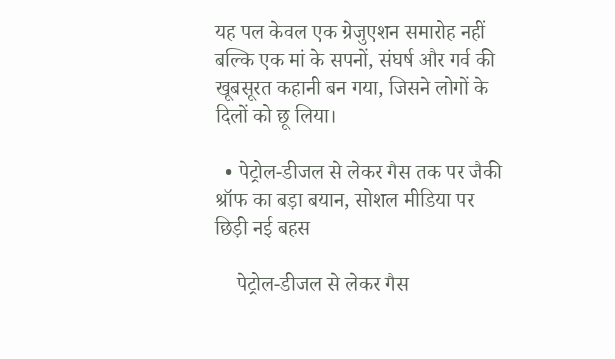यह पल केवल एक ग्रेजुएशन समारोह नहीं बल्कि एक मां के सपनों, संघर्ष और गर्व की खूबसूरत कहानी बन गया, जिसने लोगों के दिलों को छू लिया।

  • पेट्रोल-डीजल से लेकर गैस तक पर जैकी श्रॉफ का बड़ा बयान, सोशल मीडिया पर छिड़ी नई बहस

    पेट्रोल-डीजल से लेकर गैस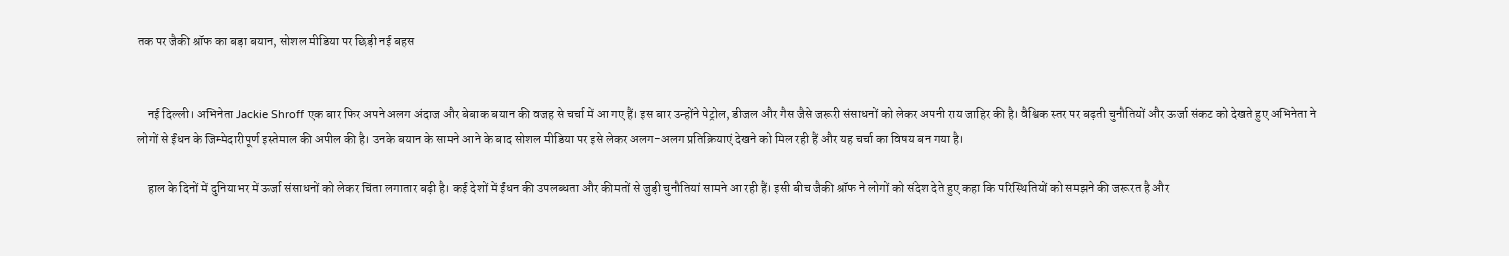तक पर जैकी श्रॉफ का बड़ा बयान, सोशल मीडिया पर छिड़ी नई बहस


    नई दिल्ली। अभिनेता Jackie Shroff एक बार फिर अपने अलग अंदाज और बेबाक बयान की वजह से चर्चा में आ गए हैं। इस बार उन्होंने पेट्रोल, डीजल और गैस जैसे जरूरी संसाधनों को लेकर अपनी राय जाहिर की है। वैश्विक स्तर पर बढ़ती चुनौतियों और ऊर्जा संकट को देखते हुए अभिनेता ने लोगों से ईंधन के जिम्मेदारीपूर्ण इस्तेमाल की अपील की है। उनके बयान के सामने आने के बाद सोशल मीडिया पर इसे लेकर अलग-अलग प्रतिक्रियाएं देखने को मिल रही हैं और यह चर्चा का विषय बन गया है।

    हाल के दिनों में दुनियाभर में ऊर्जा संसाधनों को लेकर चिंता लगातार बढ़ी है। कई देशों में ईंधन की उपलब्धता और कीमतों से जुड़ी चुनौतियां सामने आ रही हैं। इसी बीच जैकी श्रॉफ ने लोगों को संदेश देते हुए कहा कि परिस्थितियों को समझने की जरूरत है और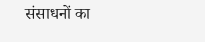संसाधनों का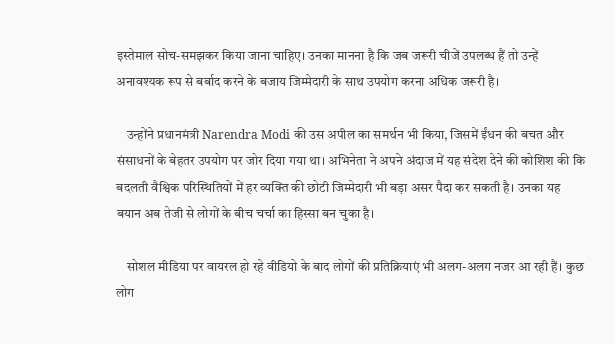इस्तेमाल सोच-समझकर किया जाना चाहिए। उनका मानना है कि जब जरूरी चीजें उपलब्ध हैं तो उन्हें अनावश्यक रूप से बर्बाद करने के बजाय जिम्मेदारी के साथ उपयोग करना अधिक जरूरी है।

    उन्होंने प्रधानमंत्री Narendra Modi की उस अपील का समर्थन भी किया, जिसमें ईंधन की बचत और संसाधनों के बेहतर उपयोग पर जोर दिया गया था। अभिनेता ने अपने अंदाज में यह संदेश देने की कोशिश की कि बदलती वैश्विक परिस्थितियों में हर व्यक्ति की छोटी जिम्मेदारी भी बड़ा असर पैदा कर सकती है। उनका यह बयान अब तेजी से लोगों के बीच चर्चा का हिस्सा बन चुका है।

    सोशल मीडिया पर वायरल हो रहे वीडियो के बाद लोगों की प्रतिक्रियाएं भी अलग-अलग नजर आ रही हैं। कुछ लोग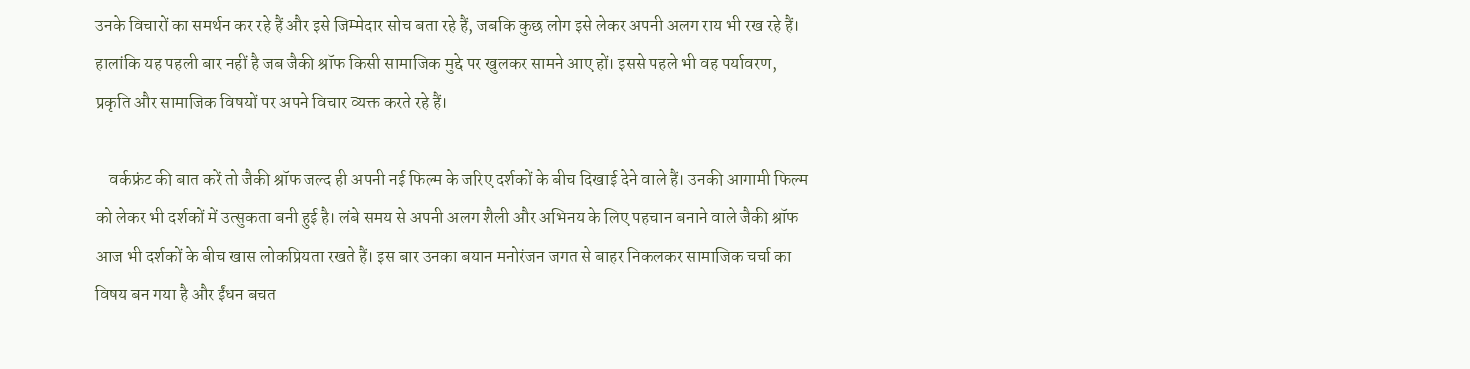उनके विचारों का समर्थन कर रहे हैं और इसे जिम्मेदार सोच बता रहे हैं, जबकि कुछ लोग इसे लेकर अपनी अलग राय भी रख रहे हैं। हालांकि यह पहली बार नहीं है जब जैकी श्रॉफ किसी सामाजिक मुद्दे पर खुलकर सामने आए हों। इससे पहले भी वह पर्यावरण, प्रकृति और सामाजिक विषयों पर अपने विचार व्यक्त करते रहे हैं।

    वर्कफ्रंट की बात करें तो जैकी श्रॉफ जल्द ही अपनी नई फिल्म के जरिए दर्शकों के बीच दिखाई देने वाले हैं। उनकी आगामी फिल्म को लेकर भी दर्शकों में उत्सुकता बनी हुई है। लंबे समय से अपनी अलग शैली और अभिनय के लिए पहचान बनाने वाले जैकी श्रॉफ आज भी दर्शकों के बीच खास लोकप्रियता रखते हैं। इस बार उनका बयान मनोरंजन जगत से बाहर निकलकर सामाजिक चर्चा का विषय बन गया है और ईंधन बचत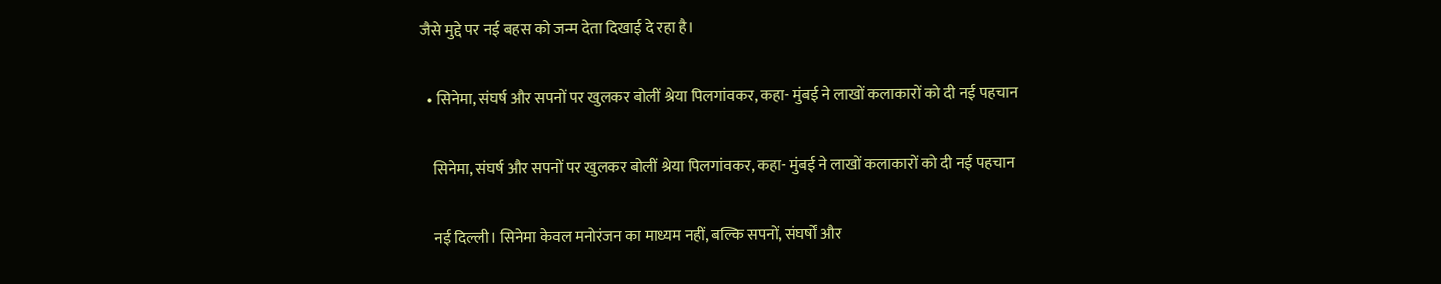जैसे मुद्दे पर नई बहस को जन्म देता दिखाई दे रहा है।

  • सिनेमा, संघर्ष और सपनों पर खुलकर बोलीं श्रेया पिलगांवकर, कहा- मुंबई ने लाखों कलाकारों को दी नई पहचान

    सिनेमा, संघर्ष और सपनों पर खुलकर बोलीं श्रेया पिलगांवकर, कहा- मुंबई ने लाखों कलाकारों को दी नई पहचान

    नई दिल्ली। सिनेमा केवल मनोरंजन का माध्यम नहीं, बल्कि सपनों, संघर्षों और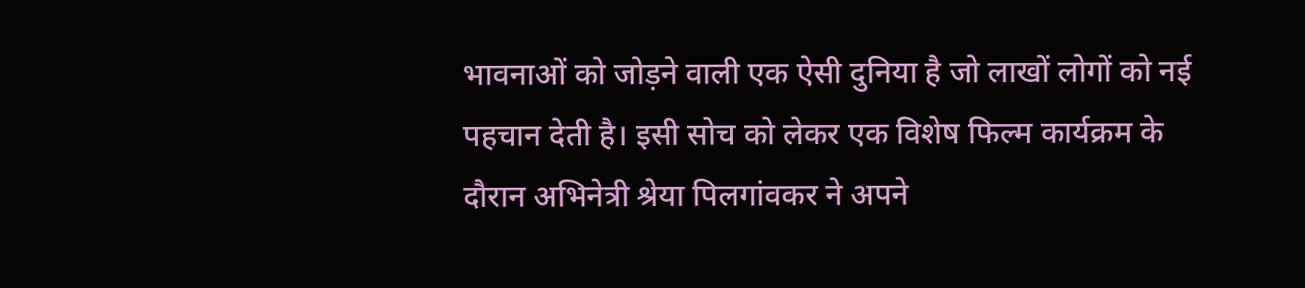भावनाओं को जोड़ने वाली एक ऐसी दुनिया है जो लाखों लोगों को नई पहचान देती है। इसी सोच को लेकर एक विशेष फिल्म कार्यक्रम के दौरान अभिनेत्री श्रेया पिलगांवकर ने अपने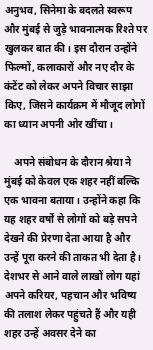अनुभव, सिनेमा के बदलते स्वरूप और मुंबई से जुड़े भावनात्मक रिश्ते पर खुलकर बात की। इस दौरान उन्होंने फिल्मों, कलाकारों और नए दौर के कंटेंट को लेकर अपने विचार साझा किए, जिसने कार्यक्रम में मौजूद लोगों का ध्यान अपनी ओर खींचा।

    अपने संबोधन के दौरान श्रेया ने मुंबई को केवल एक शहर नहीं बल्कि एक भावना बताया। उन्होंने कहा कि यह शहर वर्षों से लोगों को बड़े सपने देखने की प्रेरणा देता आया है और उन्हें पूरा करने की ताकत भी देता है। देशभर से आने वाले लाखों लोग यहां अपने करियर, पहचान और भविष्य की तलाश लेकर पहुंचते हैं और यही शहर उन्हें अवसर देने का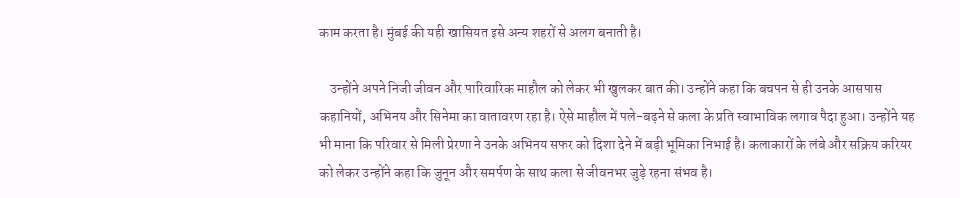काम करता है। मुंबई की यही खासियत इसे अन्य शहरों से अलग बनाती है।

    उन्होंने अपने निजी जीवन और पारिवारिक माहौल को लेकर भी खुलकर बात की। उन्होंने कहा कि बचपन से ही उनके आसपास कहानियों, अभिनय और सिनेमा का वातावरण रहा है। ऐसे माहौल में पले-बढ़ने से कला के प्रति स्वाभाविक लगाव पैदा हुआ। उन्होंने यह भी माना कि परिवार से मिली प्रेरणा ने उनके अभिनय सफर को दिशा देने में बड़ी भूमिका निभाई है। कलाकारों के लंबे और सक्रिय करियर को लेकर उन्होंने कहा कि जुनून और समर्पण के साथ कला से जीवनभर जुड़े रहना संभव है।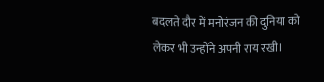बदलते दौर में मनोरंजन की दुनिया को लेकर भी उन्होंने अपनी राय रखी।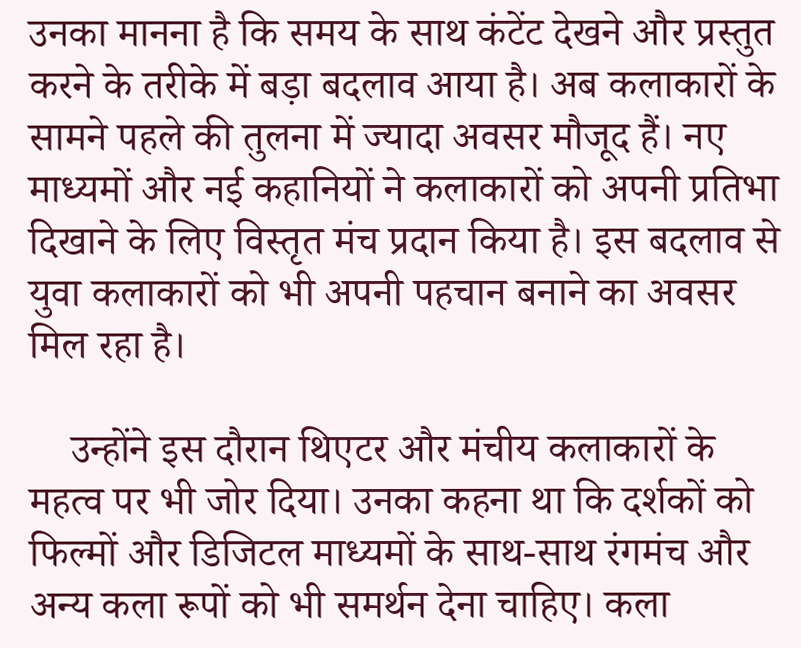उनका मानना है कि समय के साथ कंटेंट देखने और प्रस्तुत करने के तरीके में बड़ा बदलाव आया है। अब कलाकारों के सामने पहले की तुलना में ज्यादा अवसर मौजूद हैं। नए माध्यमों और नई कहानियों ने कलाकारों को अपनी प्रतिभा दिखाने के लिए विस्तृत मंच प्रदान किया है। इस बदलाव से युवा कलाकारों को भी अपनी पहचान बनाने का अवसर मिल रहा है।

    उन्होंने इस दौरान थिएटर और मंचीय कलाकारों के महत्व पर भी जोर दिया। उनका कहना था कि दर्शकों को फिल्मों और डिजिटल माध्यमों के साथ-साथ रंगमंच और अन्य कला रूपों को भी समर्थन देना चाहिए। कला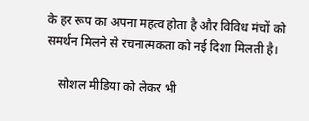के हर रूप का अपना महत्व होता है और विविध मंचों को समर्थन मिलने से रचनात्मकता को नई दिशा मिलती है।

    सोशल मीडिया को लेकर भी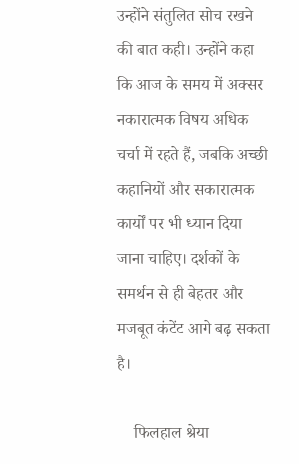उन्होंने संतुलित सोच रखने की बात कही। उन्होंने कहा कि आज के समय में अक्सर नकारात्मक विषय अधिक चर्चा में रहते हैं, जबकि अच्छी कहानियों और सकारात्मक कार्यों पर भी ध्यान दिया जाना चाहिए। दर्शकों के समर्थन से ही बेहतर और मजबूत कंटेंट आगे बढ़ सकता है।

    फिलहाल श्रेया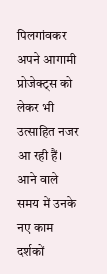पिलगांवकर अपने आगामी प्रोजेक्ट्स को लेकर भी उत्साहित नजर आ रही हैं। आने वाले समय में उनके नए काम दर्शकों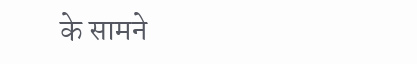के सामने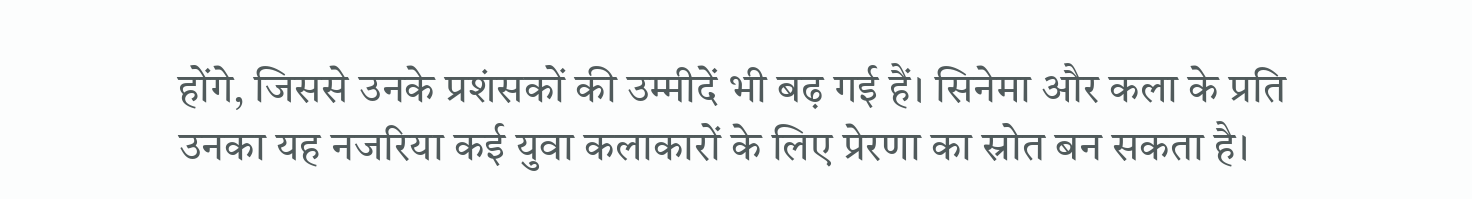होंगे, जिससे उनके प्रशंसकों की उम्मीदें भी बढ़ गई हैं। सिनेमा और कला के प्रति उनका यह नजरिया कई युवा कलाकारों के लिए प्रेरणा का स्रोत बन सकता है।